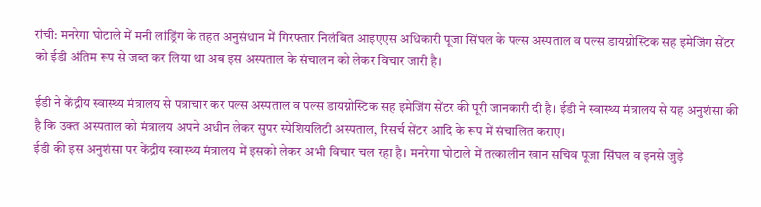रांची: मनरेगा घोटाले में मनी लांड्रिंग के तहत अनुसंधान में गिरफ्तार निलंबित आइएएस अधिकारी पूजा सिंघल के पल्स अस्पताल व पल्स डायग्नोस्टिक सह इमेजिंग सेंटर को ईडी अंतिम रूप से जब्त कर लिया था अब इस अस्पताल के संचालन को लेकर विचार जारी है।

ईडी ने केंद्रीय स्वास्थ्य मंत्रालय से पत्राचार कर पल्स अस्पताल व पल्स डायग्नोस्टिक सह इमेजिंग सेंटर की पूरी जानकारी दी है। ईडी ने स्वास्थ्य मंत्रालय से यह अनुशंसा की है कि उक्त अस्पताल को मंत्रालय अपने अधीन लेकर सुपर स्पेशियलिटी अस्पताल, रिसर्च सेंटर आदि के रूप में संचालित कराए।
ईडी की इस अनुशंसा पर केंद्रीय स्वास्थ्य मंत्रालय में इसको लेकर अभी विचार चल रहा है। मनरेगा घोटाले में तत्कालीन खान सचिव पूजा सिंघल व इनसे जुड़े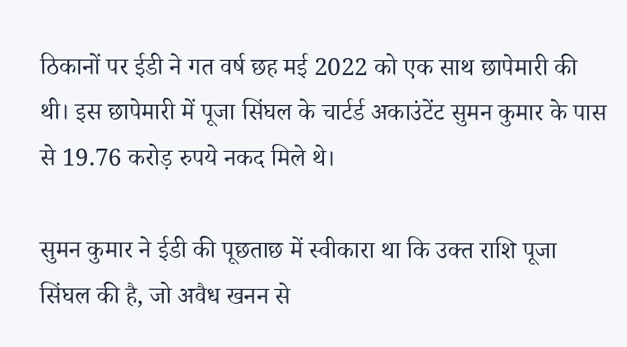ठिकानों पर ईडी ने गत वर्ष छह मई 2022 को एक साथ छापेमारी की थी। इस छापेमारी में पूजा सिंघल के चार्टर्ड अकाउंटेंट सुमन कुमार के पास से 19.76 करोड़ रुपये नकद मिले थे।

सुमन कुमार ने ईडी की पूछताछ में स्वीकारा था कि उक्त राशि पूजा सिंघल की है, जो अवैध खनन से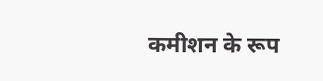कमीशन के रूप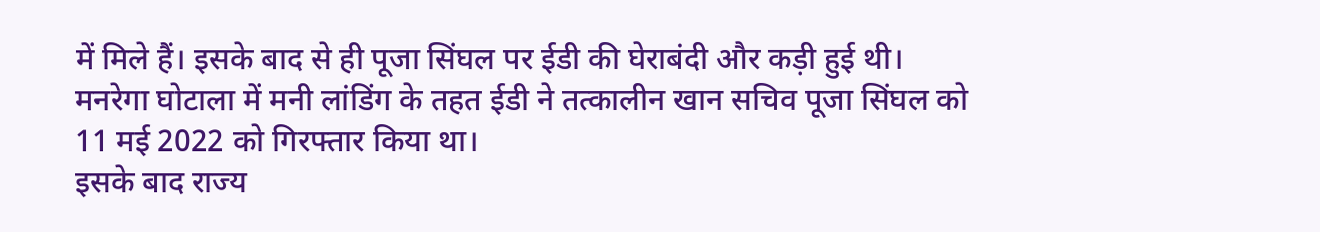में मिले हैं। इसके बाद से ही पूजा सिंघल पर ईडी की घेराबंदी और कड़ी हुई थी। मनरेगा घोटाला में मनी लांडिंग के तहत ईडी ने तत्कालीन खान सचिव पूजा सिंघल को 11 मई 2022 को गिरफ्तार किया था।
इसके बाद राज्य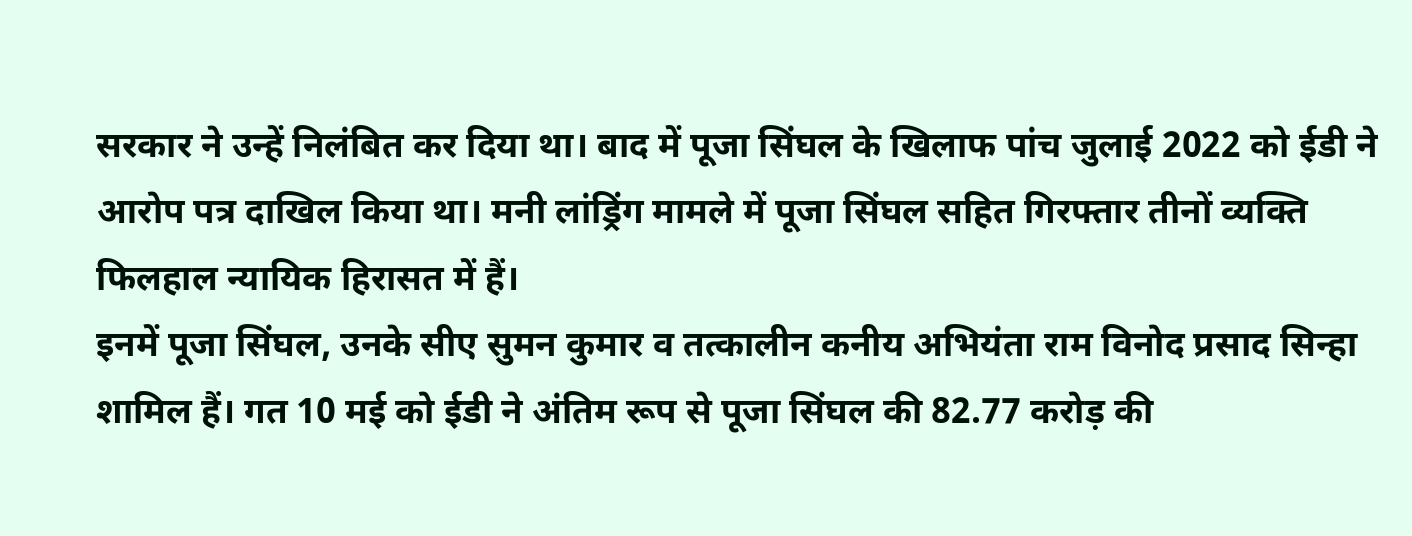सरकार ने उन्हें निलंबित कर दिया था। बाद में पूजा सिंघल के खिलाफ पांच जुलाई 2022 को ईडी ने आरोप पत्र दाखिल किया था। मनी लांड्रिंग मामले में पूजा सिंघल सहित गिरफ्तार तीनों व्यक्ति फिलहाल न्यायिक हिरासत में हैं।
इनमें पूजा सिंघल, उनके सीए सुमन कुमार व तत्कालीन कनीय अभियंता राम विनोद प्रसाद सिन्हा शामिल हैं। गत 10 मई को ईडी ने अंतिम रूप से पूजा सिंघल की 82.77 करोड़ की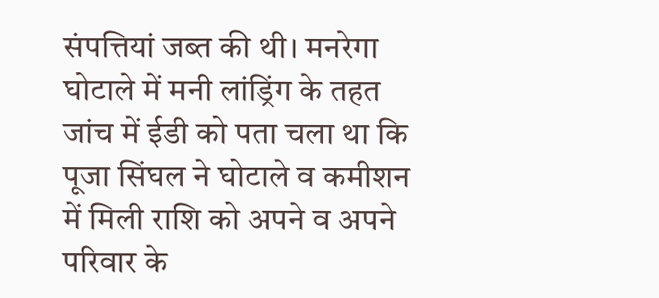संपत्तियां जब्त की थी। मनरेगा घोटाले में मनी लांड्रिंग के तहत जांच में ईडी को पता चला था कि पूजा सिंघल ने घोटाले व कमीशन में मिली राशि को अपने व अपने परिवार के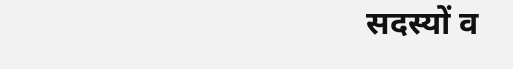सदस्यों व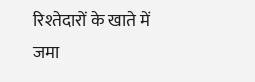रिश्तेदारों के खाते में जमा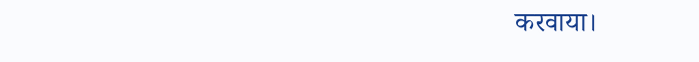करवाया।